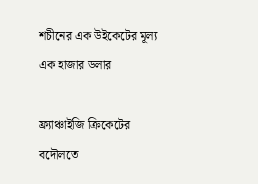শচীনের এক উইকেটের মূল্য এক হাজার ডলার

ফ্র‍্যাঞ্চাইজি ক্রিকেটের বদৌলতে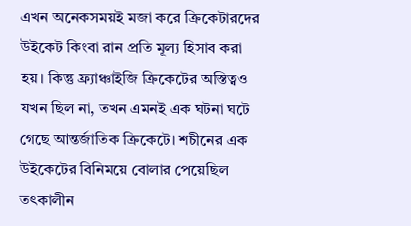এখন অনেকসময়ই মজা করে ক্রিকেটারদের উইকেট কিংবা রান প্রতি মূল্য হিসাব করা হয়। কিন্তু ফ্র‍্যাঞ্চাইজি ক্রিকেটের অস্তিত্বও যখন ছিল না, তখন এমনই এক ঘটনা ঘটে গেছে আন্তর্জাতিক ক্রিকেটে। শচীনের এক উইকেটের বিনিময়ে বোলার পেয়েছিল তৎকালীন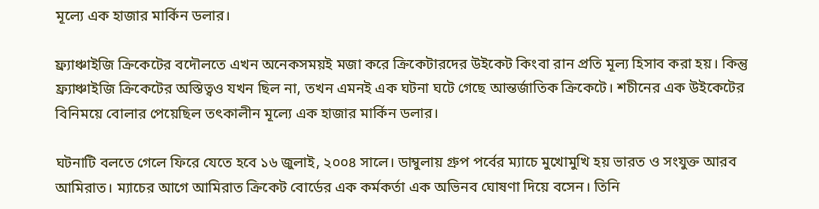মূল্যে এক হাজার মার্কিন ডলার।

ফ্র‍্যাঞ্চাইজি ক্রিকেটের বদৌলতে এখন অনেকসময়ই মজা করে ক্রিকেটারদের উইকেট কিংবা রান প্রতি মূল্য হিসাব করা হয়। কিন্তু ফ্র‍্যাঞ্চাইজি ক্রিকেটের অস্তিত্বও যখন ছিল না, তখন এমনই এক ঘটনা ঘটে গেছে আন্তর্জাতিক ক্রিকেটে। শচীনের এক উইকেটের বিনিময়ে বোলার পেয়েছিল তৎকালীন মূল্যে এক হাজার মার্কিন ডলার।

ঘটনাটি বলতে গেলে ফিরে যেতে হবে ১৬ জুলাই, ২০০৪ সালে। ডাম্বুলায় গ্রুপ পর্বের ম্যাচে মুখোমুখি হয় ভারত ও সংযুক্ত আরব আমিরাত। ম্যাচের আগে আমিরাত ক্রিকেট বোর্ডের এক কর্মকর্তা এক অভিনব ঘোষণা দিয়ে বসেন। তিনি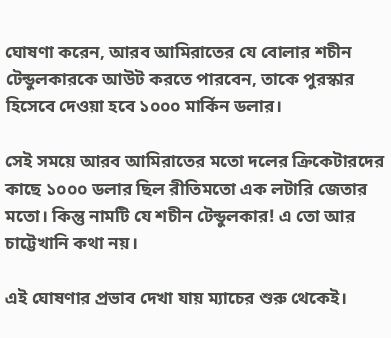ঘোষণা করেন, আরব আমিরাতের যে বোলার শচীন টেন্ডুলকারকে আউট করতে পারবেন, তাকে পুরস্কার হিসেবে দেওয়া হবে ১০০০ মার্কিন ডলার।

সেই সময়ে আরব আমিরাতের মতো দলের ক্রিকেটারদের কাছে ১০০০ ডলার ছিল রীতিমতো এক লটারি জেতার মতো। কিন্তু নামটি যে শচীন টেন্ডুলকার! এ তো আর চাট্টেখানি কথা নয়।

এই ঘোষণার প্রভাব দেখা যায় ম্যাচের শুরু থেকেই।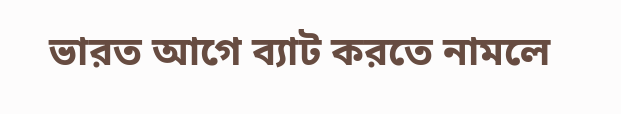ভারত আগে ব্যাট করতে নামলে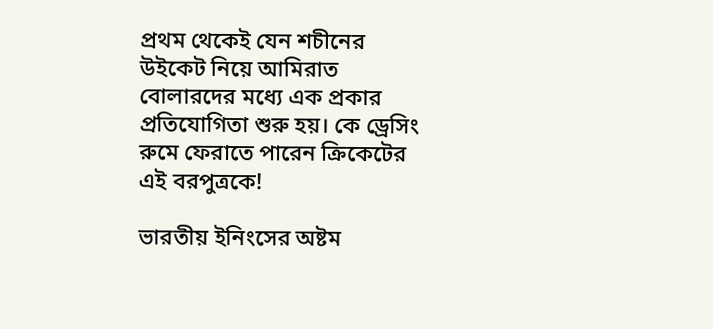প্রথম থেকেই যেন শচীনের উইকেট নিয়ে আমিরাত বোলারদের মধ্যে এক প্রকার প্রতিযোগিতা শুরু হয়। কে ড্রেসিং রুমে ফেরাতে পারেন ক্রিকেটের এই বরপুত্রকে!

ভারতীয় ইনিংসের অষ্টম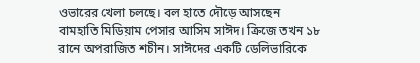ওভারের খেলা চলছে। বল হাতে দৌড়ে আসছেন বামহাতি মিডিয়াম পেসার আসিম সাঈদ। ক্রিজে তখন ১৮ রানে অপরাজিত শচীন। সাঈদের একটি ডেলিভারিকে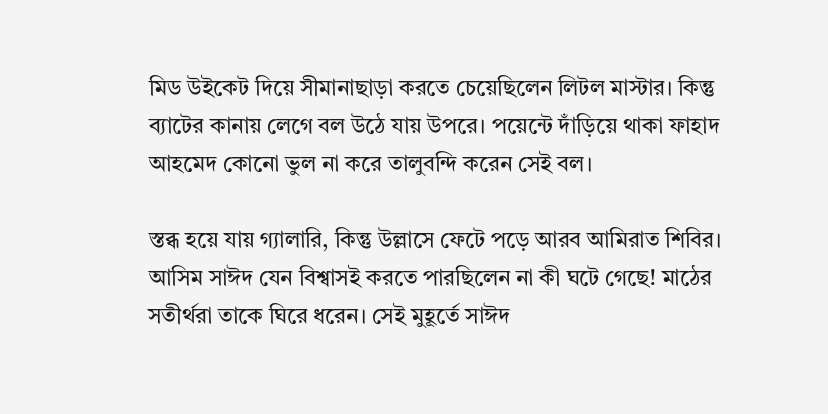মিড উইকেট দিয়ে সীমানাছাড়া করতে চেয়েছিলেন লিটল মাস্টার। কিন্তু ব্যাটের কানায় লেগে বল উঠে যায় উপরে। পয়েন্টে দাঁড়িয়ে থাকা ফাহাদ আহমেদ কোনো ভুল না করে তালুবন্দি করেন সেই বল।

স্তব্ধ হয়ে যায় গ্যালারি, কিন্তু উল্লাসে ফেটে পড়ে আরব আমিরাত শিবির। আসিম সাঈদ যেন বিশ্বাসই করতে পারছিলেন না কী ঘটে গেছে! মাঠের সতীর্থরা তাকে ঘিরে ধরেন। সেই মুহূর্তে সাঈদ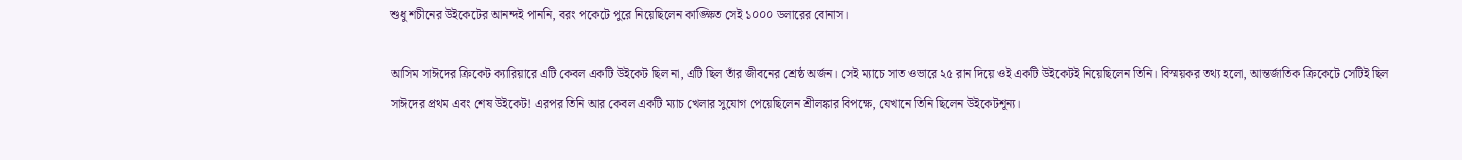শুধু শচীনের উইকেটের আনন্দই পাননি, বরং পকেটে পুরে নিয়েছিলেন কাঙ্ক্ষিত সেই ১০০০ ডলারের বোনাস।

আসিম সাঈদের ক্রিকেট ক্যারিয়ারে এটি কেবল একটি উইকেট ছিল না, এটি ছিল তাঁর জীবনের শ্রেষ্ঠ অর্জন। সেই ম্যাচে সাত ওভারে ২৫ রান দিয়ে ওই একটি উইকেটই নিয়েছিলেন তিনি। বিস্ময়কর তথ্য হলো, আন্তর্জাতিক ক্রিকেটে সেটিই ছিল সাঈদের প্রথম এবং শেষ উইকেট! এরপর তিনি আর কেবল একটি ম্যাচ খেলার সুযোগ পেয়েছিলেন শ্রীলঙ্কার বিপক্ষে, যেখানে তিনি ছিলেন উইকেটশূন্য।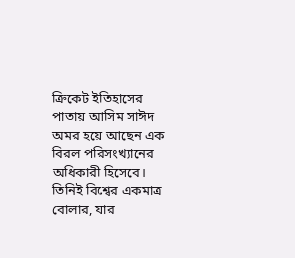ক্রিকেট ইতিহাসের পাতায় আসিম সাঈদ অমর হয়ে আছেন এক বিরল পরিসংখ্যানের অধিকারী হিসেবে। তিনিই বিশ্বের একমাত্র বোলার, যার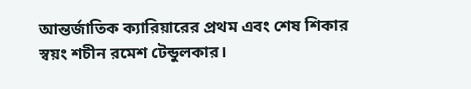আন্তর্জাতিক ক্যারিয়ারের প্রথম এবং শেষ শিকার স্বয়ং শচীন রমেশ টেন্ডুলকার।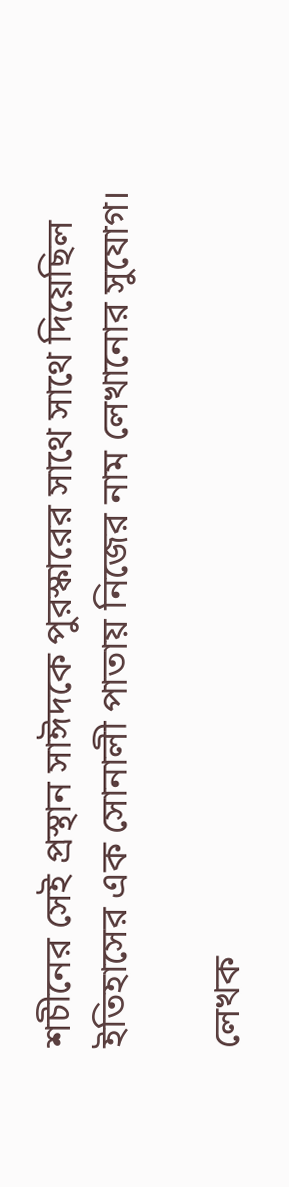শচীনের সেই প্রস্থান সাঈদকে পুরস্কারের সাথে সাথে দিয়েছিল ইতিহাসের এক সোনালী পাতায় নিজের নাম লেখানোর সুযোগ।

লেখক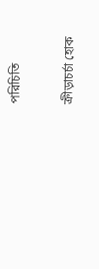পরিচিতি

ক্রীড়াচর্চা হোক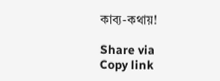কাব্য-কথায়!

Share via
Copy link